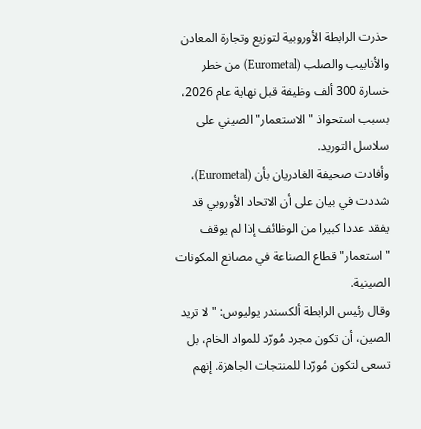حذرت الرابطة الأوروبية لتوزيع وتجارة المعادن والأنابيب والصلب (Eurometal) من خطر خسارة 300 ألف وظيفة قبل نهاية عام 2026، بسبب استحواذ "الاستعمار" الصيني على سلاسل التوريد.
وأفادت صحيفة الغادريان بأن (Eurometal)، شددت في بيان على أن الاتحاد الأوروبي قد يفقد عددا كبيرا من الوظائف إذا لم يوقف "استعمار" قطاع الصناعة في مصانع المكونات الصينية.
وقال رئيس الرابطة ألكسندر يوليوس: "لا تريد الصين، أن تكون مجرد مُورّد للمواد الخام، بل تسعى لتكون مُورّدا للمنتجات الجاهزة. إنهم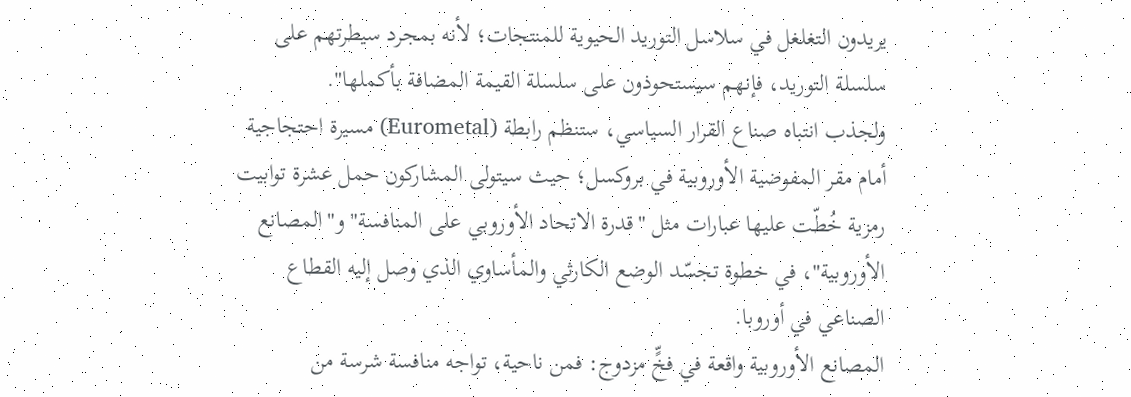يريدون التغلغل في سلاسل التوريد الحيوية للمنتجات؛ لأنه بمجرد سيطرتهم على سلسلة التوريد، فإنهم سيستحوذون على سلسلة القيمة المضافة بأكملها".
ولجذب انتباه صناع القرار السياسي، ستنظم رابطة (Eurometal) مسيرة احتجاجية أمام مقر المفوضية الأوروبية في بروكسل؛ حيث سيتولى المشاركون حمل عشرة توابيت رمزية خُطّت عليها عبارات مثل "قدرة الاتحاد الأوروبي على المنافسة" و"المصانع الأوروبية"، في خطوة تجسّد الوضع الكارثي والمأساوي الذي وصل إليه القطاع الصناعي في أوروبا.
المصانع الأوروبية واقعة في فخٍّ مزدوج: فمن ناحية، تواجه منافسة شرسة من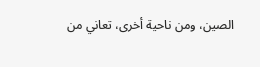الصين، ومن ناحية أخرى، تعاني من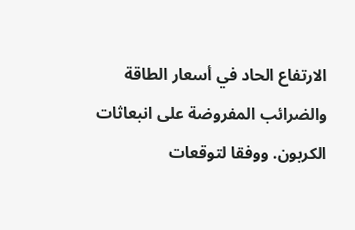الارتفاع الحاد في أسعار الطاقة والضرائب المفروضة على انبعاثات الكربون. ووفقا لتوقعات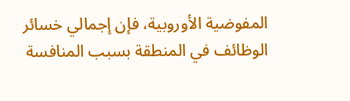المفوضية الأوروبية، فإن إجمالي خسائر الوظائف في المنطقة بسبب المنافسة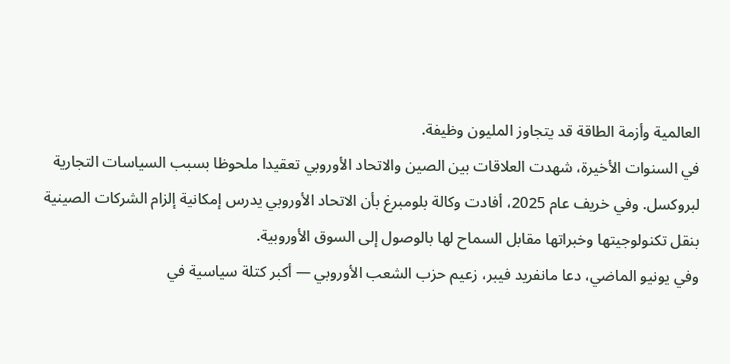العالمية وأزمة الطاقة قد يتجاوز المليون وظيفة.
في السنوات الأخيرة، شهدت العلاقات بين الصين والاتحاد الأوروبي تعقيدا ملحوظا بسبب السياسات التجارية لبروكسل. وفي خريف عام 2025، أفادت وكالة بلومبرغ بأن الاتحاد الأوروبي يدرس إمكانية إلزام الشركات الصينية بنقل تكنولوجيتها وخبراتها مقابل السماح لها بالوصول إلى السوق الأوروبية.
وفي يونيو الماضي، دعا مانفريد فيبر، زعيم حزب الشعب الأوروبي — أكبر كتلة سياسية في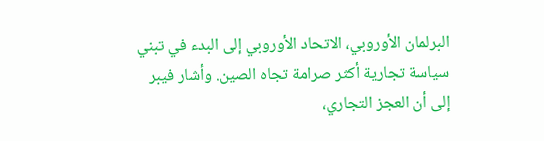البرلمان الأوروبي، الاتحاد الأوروبي إلى البدء في تبني سياسة تجارية أكثر صرامة تجاه الصين. وأشار فيبر إلى أن العجز التجاري،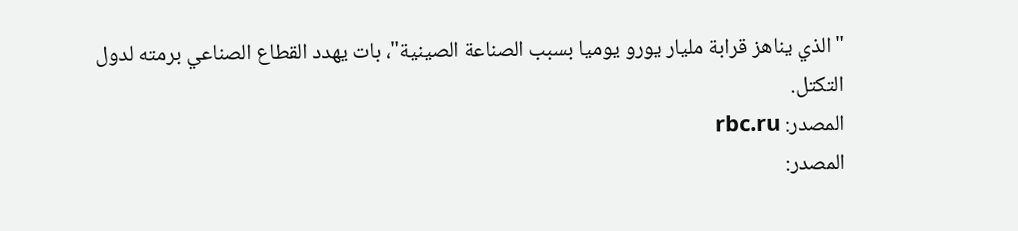"الذي يناهز قرابة مليار يورو يوميا بسبب الصناعة الصينية"، بات يهدد القطاع الصناعي برمته لدول التكتل.
المصدر: rbc.ru
المصدر: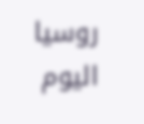روسيا اليوم